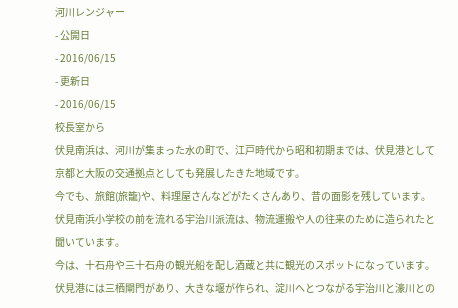河川レンジャー
- 公開日
- 2016/06/15
- 更新日
- 2016/06/15
校長室から
伏見南浜は、河川が集まった水の町で、江戸時代から昭和初期までは、伏見港として京都と大阪の交通拠点としても発展したきた地域です。
今でも、旅館(旅籠)や、料理屋さんなどがたくさんあり、昔の面影を残しています。
伏見南浜小学校の前を流れる宇治川派流は、物流運搬や人の往来のために造られたと聞いています。
今は、十石舟や三十石舟の観光船を配し酒蔵と共に観光のスポットになっています。
伏見港には三栖閘門があり、大きな堰が作られ、淀川へとつながる宇治川と濠川との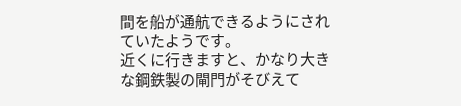間を船が通航できるようにされていたようです。
近くに行きますと、かなり大きな鋼鉄製の閘門がそびえて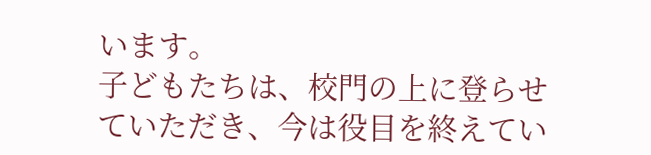います。
子どもたちは、校門の上に登らせていただき、今は役目を終えてい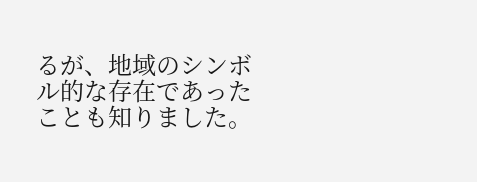るが、地域のシンボル的な存在であったことも知りました。